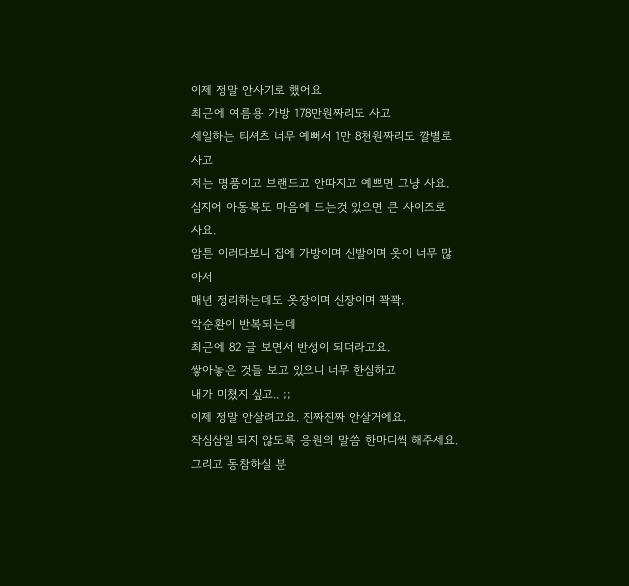이제 정말 안사기로 했어요
최근에 여름용 가방 178만원짜리도 사고
세일하는 티셔츠 너무 예뻐서 1만 8천원짜리도 깔별로 사고
저는 명품이고 브랜드고 안따지고 예쁘면 그냥 사요.
심지어 아동복도 마음에 드는것 있으면 큰 사이즈로 사요.
암튼 이러다보니 집에 가방이며 신발이며 옷이 너무 많아서
매년 정리하는데도 옷장이며 신장이며 꽉꽉.
악순환이 반복되는데
최근에 82 글 보면서 반성이 되더라고요.
쌓아놓은 것들 보고 있으니 너무 한심하고
내가 미쳤지 싶고.. ;;
이제 정말 안살려고요. 진짜진짜 안살거에요.
작심삼일 되지 않도록 응원의 말씀 한마디씩 해주세요.
그리고 동참하실 분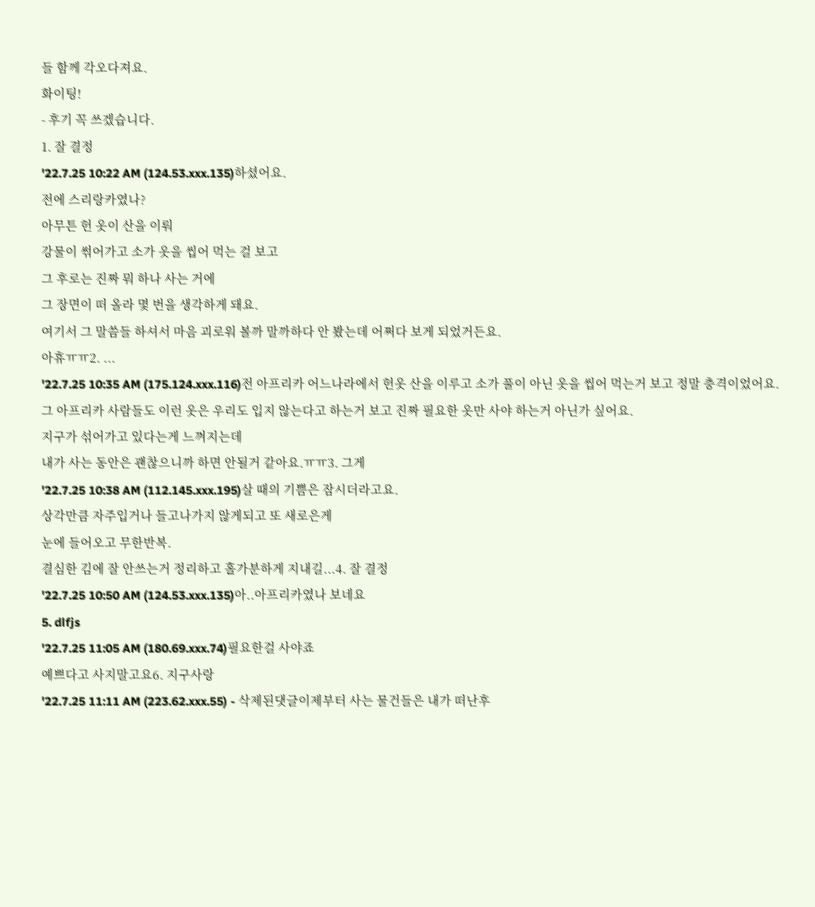들 함께 각오다져요.
화이팅!
- 후기 꼭 쓰겠습니다.
1. 잘 결정
'22.7.25 10:22 AM (124.53.xxx.135)하셨어요.
전에 스리랑카였나?
아무튼 헌 옷이 산을 이뤄
강물이 썪어가고 소가 옷을 씹어 먹는 걸 보고
그 후로는 진짜 뭐 하나 사는 거에
그 장면이 떠 올라 몇 번을 생각하게 돼요.
여기서 그 말씀들 하셔서 마음 괴로워 볼까 말까하다 안 봤는데 어쩌다 보게 되었거든요.
아휴ㅠㅠ2. ...
'22.7.25 10:35 AM (175.124.xxx.116)전 아프리카 어느나라에서 헌옷 산을 이루고 소가 풀이 아닌 옷을 씹어 먹는거 보고 정말 충격이었어요.
그 아프리카 사람들도 이런 옷은 우리도 입지 않는다고 하는거 보고 진짜 필요한 옷만 사야 하는거 아닌가 싶어요.
지구가 섞어가고 있다는게 느껴지는데
내가 사는 동안은 괜찮으니까 하면 안될거 같아요.ㅠㅠ3. 그게
'22.7.25 10:38 AM (112.145.xxx.195)살 때의 기쁨은 잠시더라고요.
상각만큼 자주입거나 들고나가지 않게되고 또 새로은게
눈에 들어오고 무한반복.
결심한 김에 잘 안쓰는거 정리하고 홀가분하게 지내길...4. 잘 결정
'22.7.25 10:50 AM (124.53.xxx.135)아..아프리카였나 보네요
5. dlfjs
'22.7.25 11:05 AM (180.69.xxx.74)필요한걸 사야죠
예쁘다고 사지말고요6. 지구사랑
'22.7.25 11:11 AM (223.62.xxx.55) - 삭제된댓글이제부터 사는 물건들은 내가 떠난후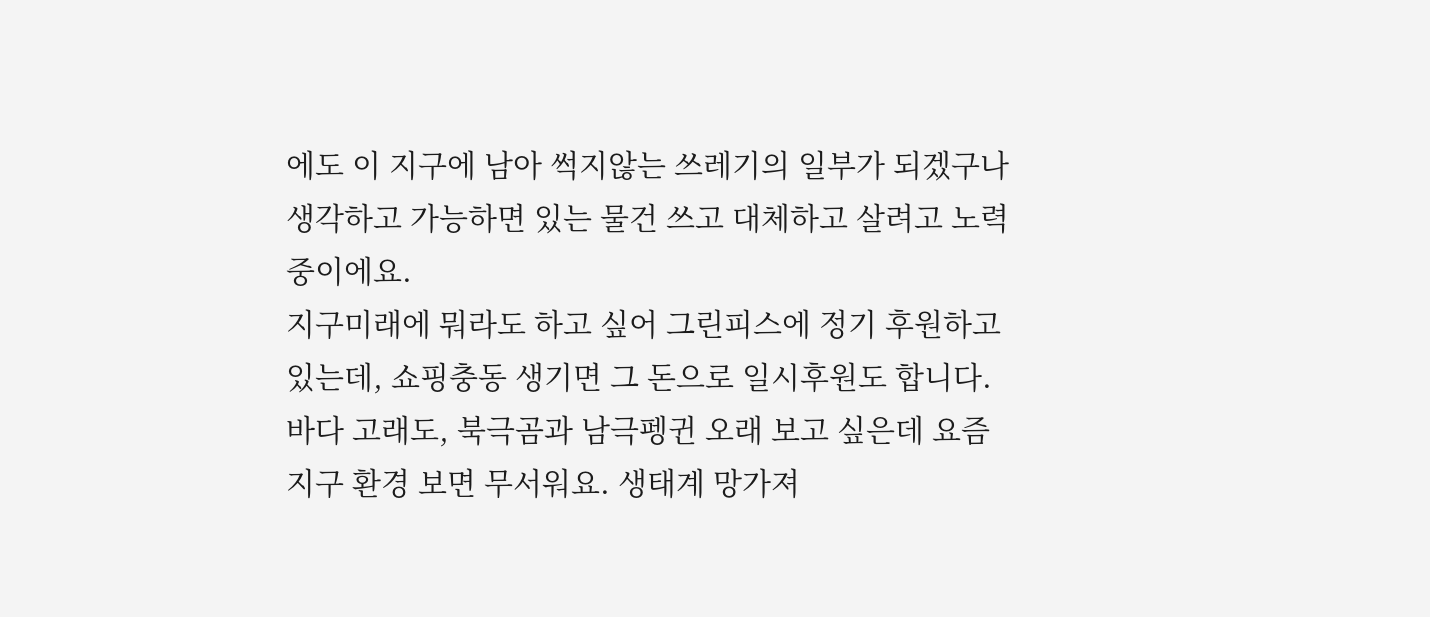에도 이 지구에 남아 썩지않는 쓰레기의 일부가 되겠구나 생각하고 가능하면 있는 물건 쓰고 대체하고 살려고 노력중이에요.
지구미래에 뭐라도 하고 싶어 그린피스에 정기 후원하고 있는데, 쇼핑충동 생기면 그 돈으로 일시후원도 합니다.
바다 고래도, 북극곰과 남극펭귄 오래 보고 싶은데 요즘 지구 환경 보면 무서워요. 생태계 망가져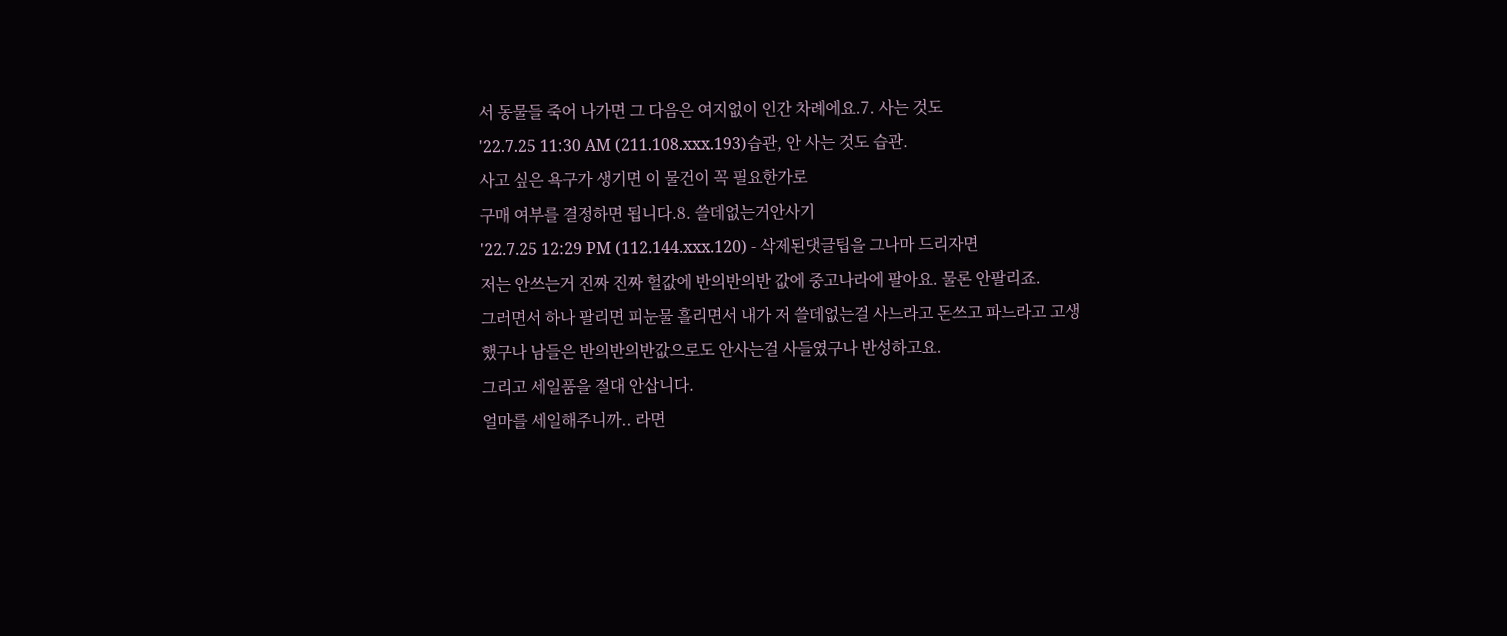서 동물들 죽어 나가면 그 다음은 여지없이 인간 차례에요.7. 사는 것도
'22.7.25 11:30 AM (211.108.xxx.193)습관, 안 사는 것도 습관.
사고 싶은 욕구가 생기면 이 물건이 꼭 필요한가로
구매 여부를 결정하면 됩니다.8. 쓸데없는거안사기
'22.7.25 12:29 PM (112.144.xxx.120) - 삭제된댓글팁을 그나마 드리자면
저는 안쓰는거 진짜 진짜 헐값에 반의반의반 값에 중고나라에 팔아요. 물론 안팔리죠.
그러면서 하나 팔리면 피눈물 흘리면서 내가 저 쓸데없는걸 사느라고 돈쓰고 파느라고 고생했구나 남들은 반의반의반값으로도 안사는걸 사들였구나 반성하고요.
그리고 세일품을 절대 안삽니다.
얼마를 세일해주니까.. 라면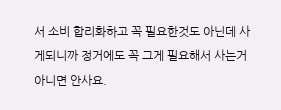서 소비 합리화하고 꼭 필요한것도 아닌데 사게되니까 정거에도 꼭 그게 필요해서 사는거 아니면 안사요.